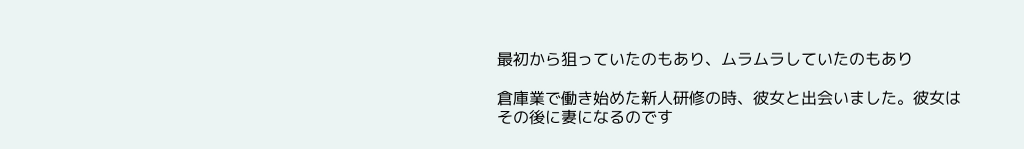最初から狙っていたのもあり、ムラムラしていたのもあり

倉庫業で働き始めた新人研修の時、彼女と出会いました。彼女はその後に妻になるのです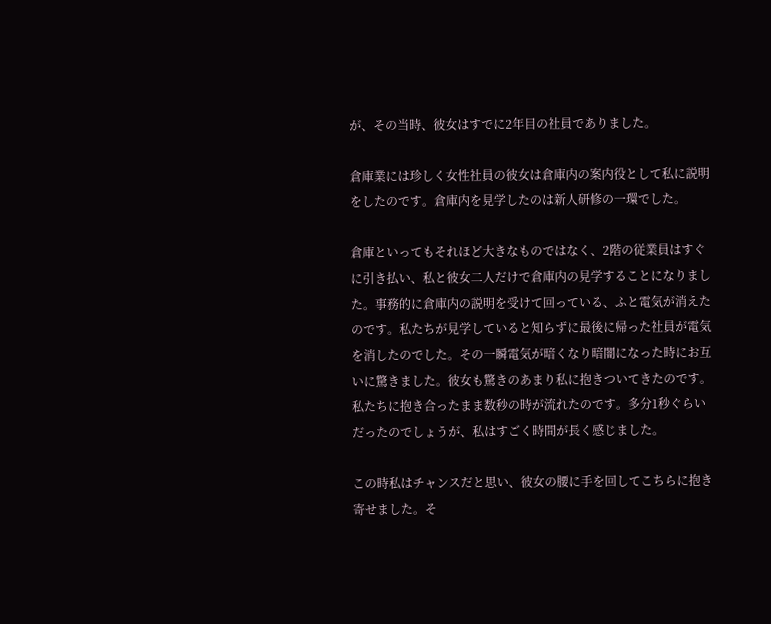が、その当時、彼女はすでに2年目の社員でありました。

倉庫業には珍しく女性社員の彼女は倉庫内の案内役として私に説明をしたのです。倉庫内を見学したのは新人研修の一環でした。

倉庫といってもそれほど大きなものではなく、2階の従業員はすぐに引き払い、私と彼女二人だけで倉庫内の見学することになりました。事務的に倉庫内の説明を受けて回っている、ふと電気が消えたのです。私たちが見学していると知らずに最後に帰った社員が電気を消したのでした。その一瞬電気が暗くなり暗闇になった時にお互いに驚きました。彼女も驚きのあまり私に抱きついてきたのです。私たちに抱き合ったまま数秒の時が流れたのです。多分1秒ぐらいだったのでしょうが、私はすごく時間が長く感じました。

この時私はチャンスだと思い、彼女の腰に手を回してこちらに抱き寄せました。そ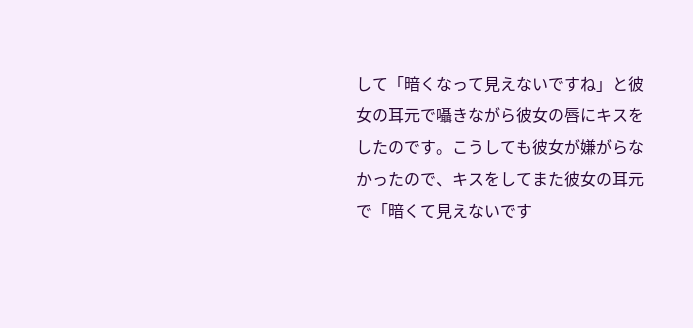して「暗くなって見えないですね」と彼女の耳元で囁きながら彼女の唇にキスをしたのです。こうしても彼女が嫌がらなかったので、キスをしてまた彼女の耳元で「暗くて見えないです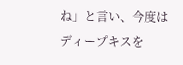ね」と言い、今度はディープキスを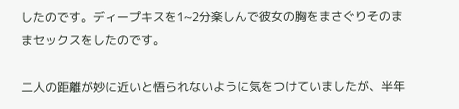したのです。ディープキスを1~2分楽しんで彼女の胸をまさぐりそのままセックスをしたのです。

二人の距離が妙に近いと悟られないように気をつけていましたが、半年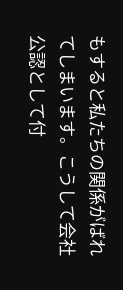もすると私たちの関係がばれてしまいます。こうして会社公認として付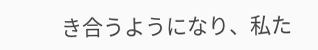き合うようになり、私た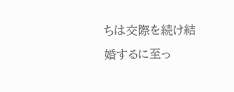ちは交際を続け結婚するに至っ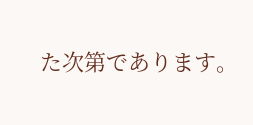た次第であります。